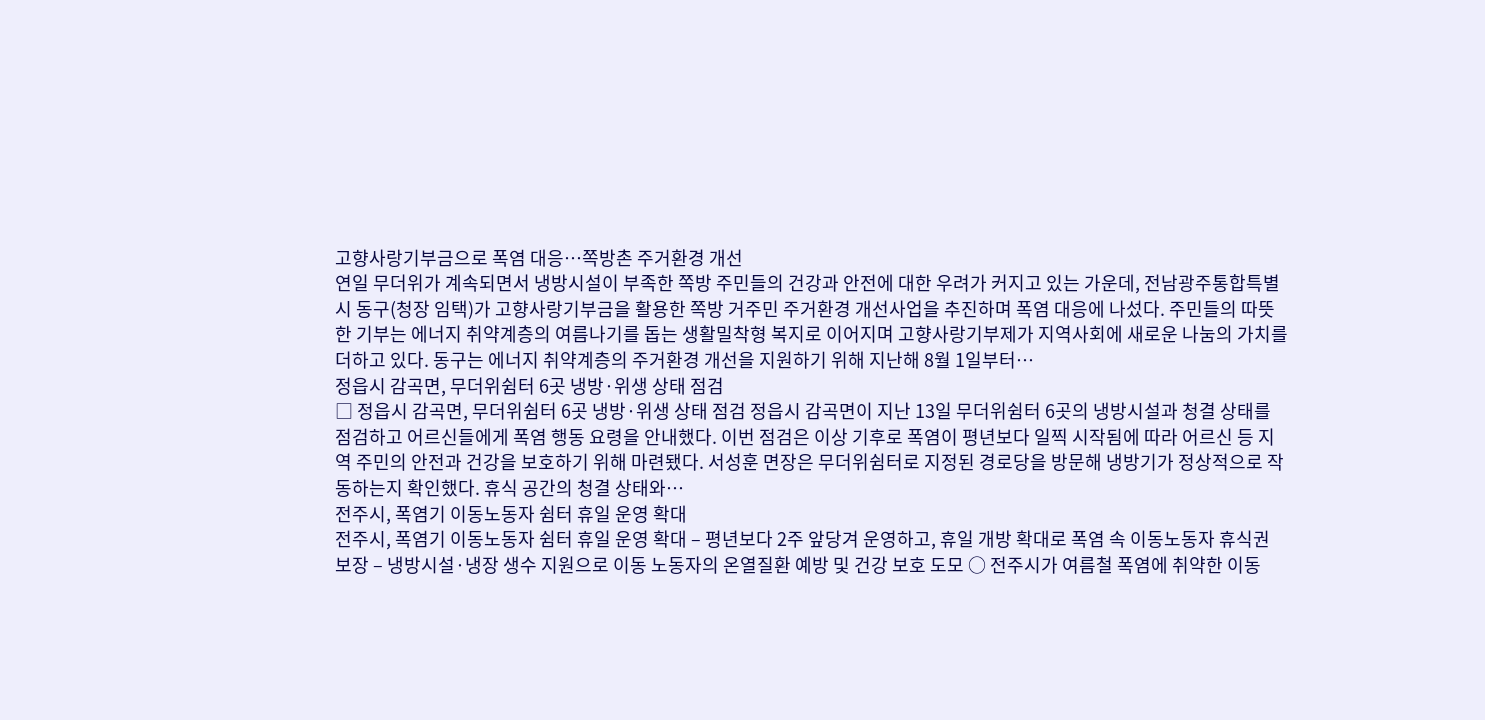고향사랑기부금으로 폭염 대응…쪽방촌 주거환경 개선
연일 무더위가 계속되면서 냉방시설이 부족한 쪽방 주민들의 건강과 안전에 대한 우려가 커지고 있는 가운데, 전남광주통합특별시 동구(청장 임택)가 고향사랑기부금을 활용한 쪽방 거주민 주거환경 개선사업을 추진하며 폭염 대응에 나섰다. 주민들의 따뜻한 기부는 에너지 취약계층의 여름나기를 돕는 생활밀착형 복지로 이어지며 고향사랑기부제가 지역사회에 새로운 나눔의 가치를 더하고 있다. 동구는 에너지 취약계층의 주거환경 개선을 지원하기 위해 지난해 8월 1일부터…
정읍시 감곡면, 무더위쉼터 6곳 냉방·위생 상태 점검
□ 정읍시 감곡면, 무더위쉼터 6곳 냉방·위생 상태 점검 정읍시 감곡면이 지난 13일 무더위쉼터 6곳의 냉방시설과 청결 상태를 점검하고 어르신들에게 폭염 행동 요령을 안내했다. 이번 점검은 이상 기후로 폭염이 평년보다 일찍 시작됨에 따라 어르신 등 지역 주민의 안전과 건강을 보호하기 위해 마련됐다. 서성훈 면장은 무더위쉼터로 지정된 경로당을 방문해 냉방기가 정상적으로 작동하는지 확인했다. 휴식 공간의 청결 상태와…
전주시, 폭염기 이동노동자 쉼터 휴일 운영 확대
전주시, 폭염기 이동노동자 쉼터 휴일 운영 확대 – 평년보다 2주 앞당겨 운영하고, 휴일 개방 확대로 폭염 속 이동노동자 휴식권 보장 – 냉방시설·냉장 생수 지원으로 이동 노동자의 온열질환 예방 및 건강 보호 도모 ○ 전주시가 여름철 폭염에 취약한 이동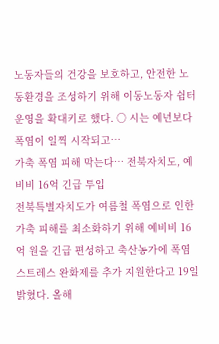노동자들의 건강을 보호하고, 안전한 노동환경을 조성하기 위해 이동노동자 쉼터 운영을 확대키로 했다. ○ 시는 예년보다 폭염이 일찍 시작되고…
가축 폭염 피해 막는다… 전북자치도, 예비비 16억 긴급 투입
전북특별자치도가 여름철 폭염으로 인한 가축 피해를 최소화하기 위해 예비비 16억 원을 긴급 편성하고 축산농가에 폭염 스트레스 완화제를 추가 지원한다고 19일 밝혔다. 올해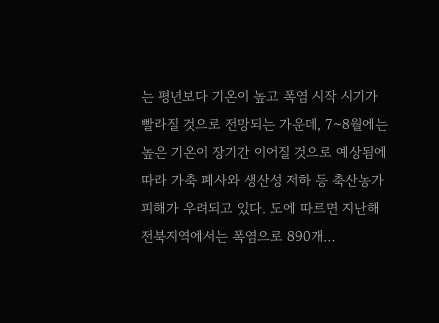는 평년보다 기온이 높고 폭염 시작 시기가 빨라질 것으로 전망되는 가운데, 7~8월에는 높은 기온이 장기간 이어질 것으로 예상됨에 따라 가축 폐사와 생산성 저하 등 축산농가 피해가 우려되고 있다. 도에 따르면 지난해 전북지역에서는 폭염으로 890개…